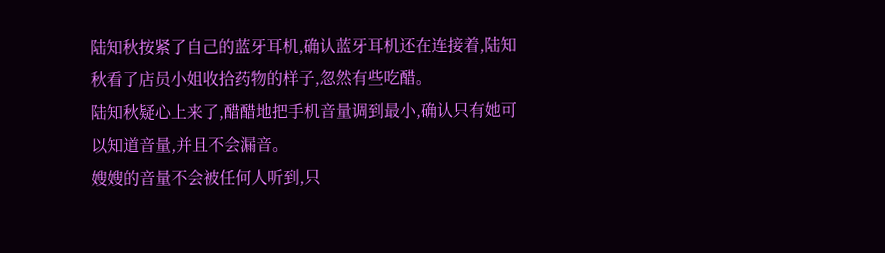陆知秋按紧了自己的蓝牙耳机,确认蓝牙耳机还在连接着,陆知秋看了店员小姐收拾药物的样子,忽然有些吃醋。
陆知秋疑心上来了,醋醋地把手机音量调到最小,确认只有她可以知道音量,并且不会漏音。
嫂嫂的音量不会被任何人听到,只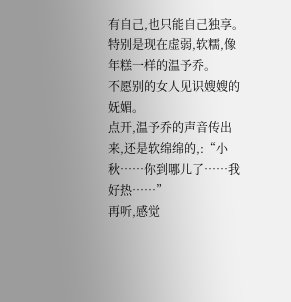有自己,也只能自己独享。
特别是现在虚弱,软糯,像年糕一样的温予乔。
不愿别的女人见识嫂嫂的妩媚。
点开,温予乔的声音传出来,还是软绵绵的,:“小秋……你到哪儿了……我好热……”
再听,感觉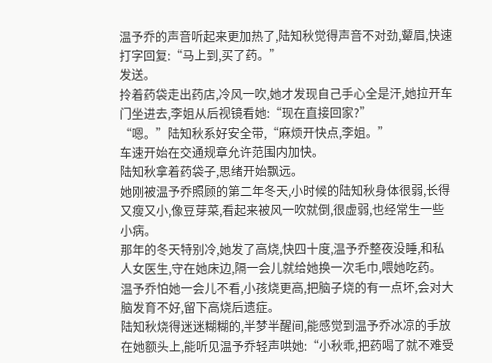温予乔的声音听起来更加热了,陆知秋觉得声音不对劲,颦眉,快速打字回复:“马上到,买了药。”
发送。
拎着药袋走出药店,冷风一吹,她才发现自己手心全是汗,她拉开车门坐进去,李姐从后视镜看她:“现在直接回家?”
“嗯。”陆知秋系好安全带,“麻烦开快点,李姐。”
车速开始在交通规章允许范围内加快。
陆知秋拿着药袋子,思绪开始飘远。
她刚被温予乔照顾的第二年冬天,小时候的陆知秋身体很弱,长得又瘦又小,像豆芽菜,看起来被风一吹就倒,很虚弱,也经常生一些小病。
那年的冬天特别冷,她发了高烧,快四十度,温予乔整夜没睡,和私人女医生,守在她床边,隔一会儿就给她换一次毛巾,喂她吃药。
温予乔怕她一会儿不看,小孩烧更高,把脑子烧的有一点坏,会对大脑发育不好,留下高烧后遗症。
陆知秋烧得迷迷糊糊的,半梦半醒间,能感觉到温予乔冰凉的手放在她额头上,能听见温予乔轻声哄她:“小秋乖,把药喝了就不难受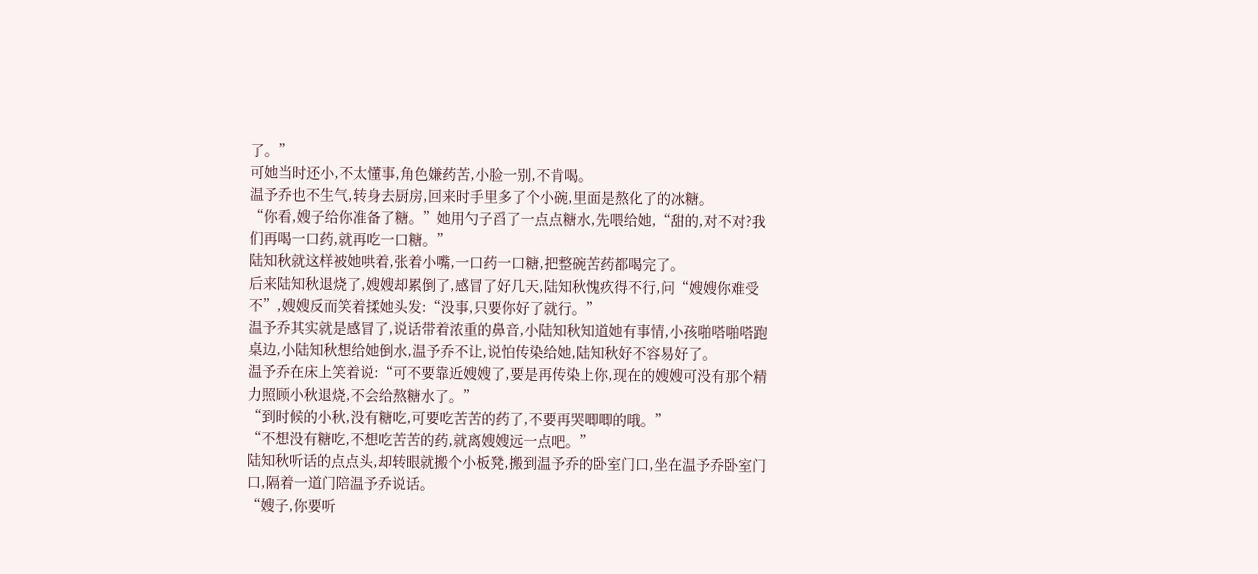了。”
可她当时还小,不太懂事,角色嫌药苦,小脸一别,不肯喝。
温予乔也不生气,转身去厨房,回来时手里多了个小碗,里面是熬化了的冰糖。
“你看,嫂子给你准备了糖。”她用勺子舀了一点点糖水,先喂给她,“甜的,对不对?我们再喝一口药,就再吃一口糖。”
陆知秋就这样被她哄着,张着小嘴,一口药一口糖,把整碗苦药都喝完了。
后来陆知秋退烧了,嫂嫂却累倒了,感冒了好几天,陆知秋愧疚得不行,问“嫂嫂你难受不”,嫂嫂反而笑着揉她头发:“没事,只要你好了就行。”
温予乔其实就是感冒了,说话带着浓重的鼻音,小陆知秋知道她有事情,小孩啪嗒啪嗒跑桌边,小陆知秋想给她倒水,温予乔不让,说怕传染给她,陆知秋好不容易好了。
温予乔在床上笑着说:“可不要靠近嫂嫂了,要是再传染上你,现在的嫂嫂可没有那个精力照顾小秋退烧,不会给熬糖水了。”
“到时候的小秋,没有糖吃,可要吃苦苦的药了,不要再哭唧唧的哦。”
“不想没有糖吃,不想吃苦苦的药,就离嫂嫂远一点吧。”
陆知秋听话的点点头,却转眼就搬个小板凳,搬到温予乔的卧室门口,坐在温予乔卧室门口,隔着一道门陪温予乔说话。
“嫂子,你要听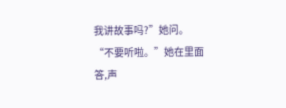我讲故事吗?”她问。
“不要听啦。”她在里面答,声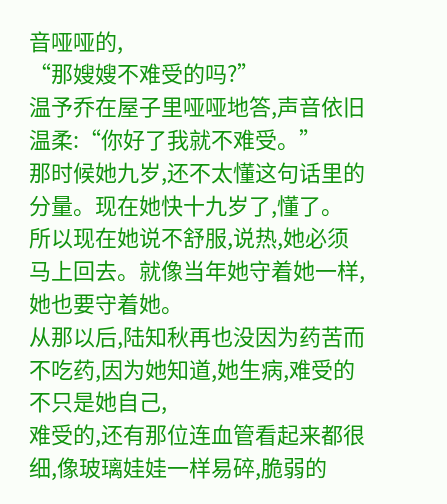音哑哑的,
“那嫂嫂不难受的吗?”
温予乔在屋子里哑哑地答,声音依旧温柔:“你好了我就不难受。”
那时候她九岁,还不太懂这句话里的分量。现在她快十九岁了,懂了。
所以现在她说不舒服,说热,她必须马上回去。就像当年她守着她一样,她也要守着她。
从那以后,陆知秋再也没因为药苦而不吃药,因为她知道,她生病,难受的不只是她自己,
难受的,还有那位连血管看起来都很细,像玻璃娃娃一样易碎,脆弱的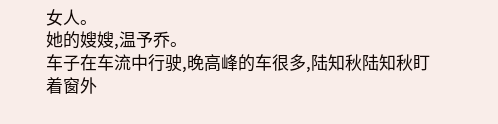女人。
她的嫂嫂,温予乔。
车子在车流中行驶,晚高峰的车很多,陆知秋陆知秋盯着窗外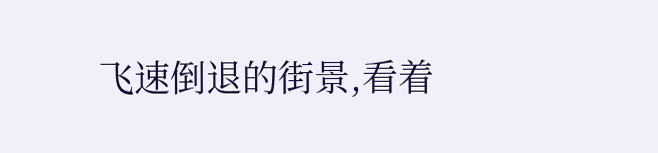飞速倒退的街景,看着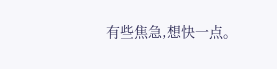有些焦急,想快一点。